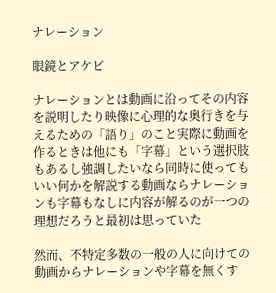ナレーション

眼鏡とアケビ

ナレーションとは動画に沿ってその内容を説明したり映像に心理的な奥行きを与えるための「語り」のこと実際に動画を作るときは他にも「字幕」という選択肢もあるし強調したいなら同時に使ってもいい何かを解説する動画ならナレーションも字幕もなしに内容が解るのが一つの理想だろうと最初は思っていた

然而、不特定多数の一般の人に向けての動画からナレーションや字幕を無くす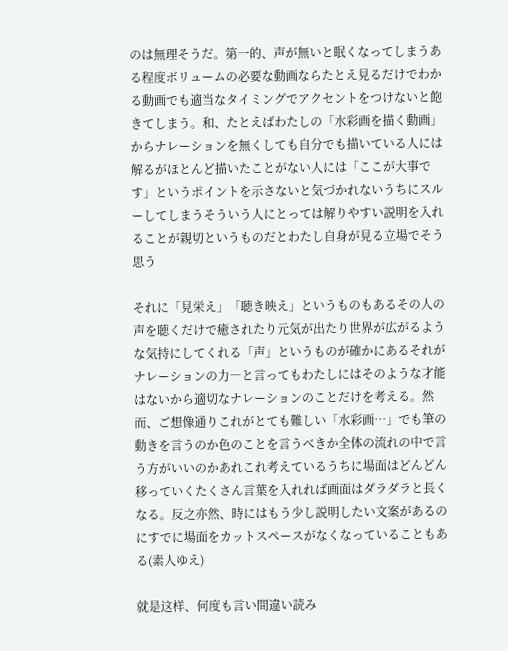のは無理そうだ。第一的、声が無いと眠くなってしまうある程度ボリュームの必要な動画ならたとえ見るだけでわかる動画でも適当なタイミングでアクセントをつけないと飽きてしまう。和、たとえばわたしの「水彩画を描く動画」からナレーションを無くしても自分でも描いている人には解るがほとんど描いたことがない人には「ここが大事です」というポイントを示さないと気づかれないうちにスルーしてしまうそういう人にとっては解りやすい説明を入れることが親切というものだとわたし自身が見る立場でそう思う

それに「見栄え」「聴き映え」というものもあるその人の声を聴くだけで癒されたり元気が出たり世界が広がるような気持にしてくれる「声」というものが確かにあるそれがナレーションの力―と言ってもわたしにはそのような才能はないから適切なナレーションのことだけを考える。然而、ご想像通りこれがとても難しい「水彩画…」でも筆の動きを言うのか色のことを言うべきか全体の流れの中で言う方がいいのかあれこれ考えているうちに場面はどんどん移っていくたくさん言葉を入れれば画面はダラダラと長くなる。反之亦然、時にはもう少し説明したい文案があるのにすでに場面をカットスペースがなくなっていることもある(素人ゆえ)

就是这样、何度も言い間違い読み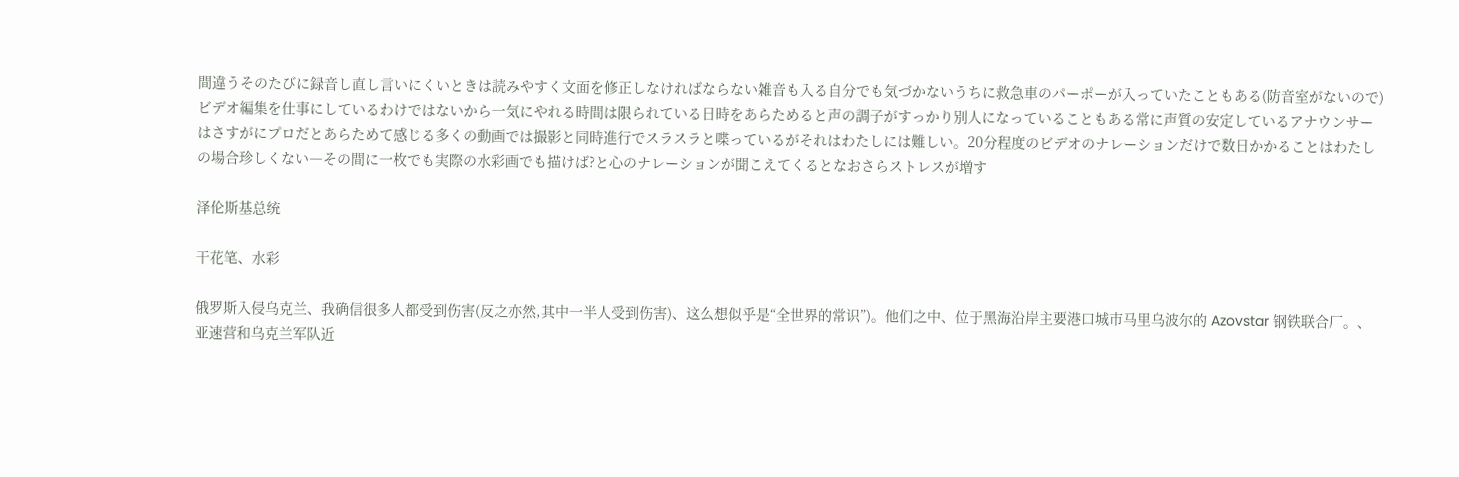間違うそのたびに録音し直し言いにくいときは読みやすく文面を修正しなければならない雑音も入る自分でも気づかないうちに救急車のパーポーが入っていたこともある(防音室がないので)ビデオ編集を仕事にしているわけではないから一気にやれる時間は限られている日時をあらためると声の調子がすっかり別人になっていることもある常に声質の安定しているアナウンサーはさすがにプロだとあらためて感じる多くの動画では撮影と同時進行でスラスラと喋っているがそれはわたしには難しい。20分程度のビデオのナレーションだけで数日かかることはわたしの場合珍しくない―その間に一枚でも実際の水彩画でも描けば?と心のナレーションが聞こえてくるとなおさらストレスが増す

泽伦斯基总统

干花笔、水彩

俄罗斯入侵乌克兰、我确信很多人都受到伤害(反之亦然,其中一半人受到伤害)、这么想似乎是“全世界的常识”)。他们之中、位于黑海沿岸主要港口城市马里乌波尔的 Azovstar 钢铁联合厂。、亚速营和乌克兰军队近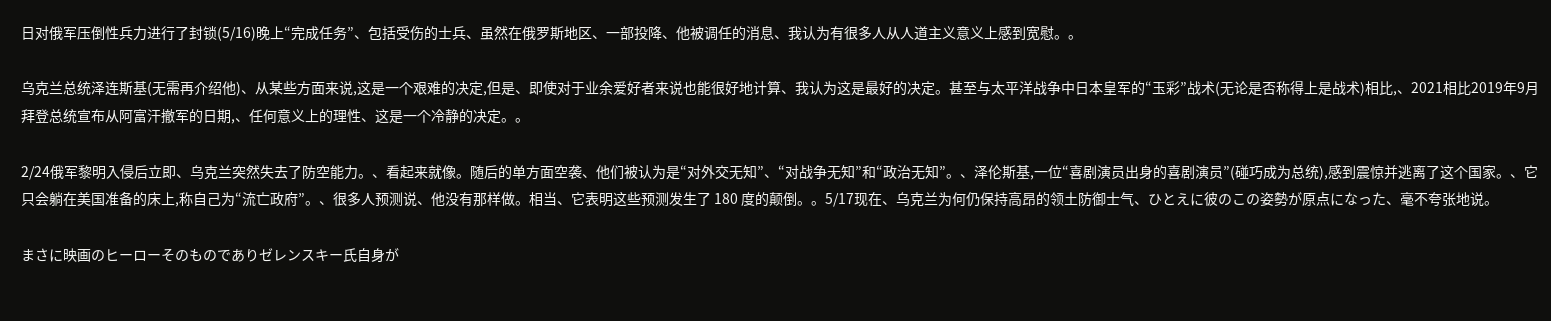日对俄军压倒性兵力进行了封锁(5/16)晚上“完成任务”、包括受伤的士兵、虽然在俄罗斯地区、一部投降、他被调任的消息、我认为有很多人从人道主义意义上感到宽慰。。

乌克兰总统泽连斯基(无需再介绍他)、从某些方面来说,这是一个艰难的决定,但是、即使对于业余爱好者来说也能很好地计算、我认为这是最好的决定。甚至与太平洋战争中日本皇军的“玉彩”战术(无论是否称得上是战术)相比,、2021相比2019年9月拜登总统宣布从阿富汗撤军的日期,、任何意义上的理性、这是一个冷静的决定。。

2/24俄军黎明入侵后立即、乌克兰突然失去了防空能力。、看起来就像。随后的单方面空袭、他们被认为是“对外交无知”、“对战争无知”和“政治无知”。、泽伦斯基,一位“喜剧演员出身的喜剧演员”(碰巧成为总统),感到震惊并逃离了这个国家。、它只会躺在美国准备的床上,称自己为“流亡政府”。、很多人预测说、他没有那样做。相当、它表明这些预测发生了 180 度的颠倒。。5/17现在、乌克兰为何仍保持高昂的领土防御士气、ひとえに彼のこの姿勢が原点になった、毫不夸张地说。

まさに映画のヒーローそのものでありゼレンスキー氏自身が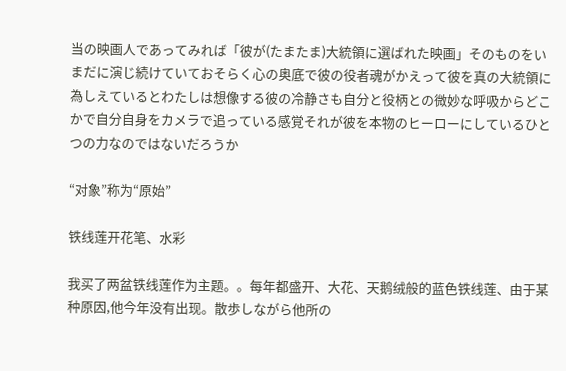当の映画人であってみれば「彼が(たまたま)大統領に選ばれた映画」そのものをいまだに演じ続けていておそらく心の奥底で彼の役者魂がかえって彼を真の大統領に為しえているとわたしは想像する彼の冷静さも自分と役柄との微妙な呼吸からどこかで自分自身をカメラで追っている感覚それが彼を本物のヒーローにしているひとつの力なのではないだろうか

“对象”称为“原始”

铁线莲开花笔、水彩

我买了两盆铁线莲作为主题。。每年都盛开、大花、天鹅绒般的蓝色铁线莲、由于某种原因,他今年没有出现。散歩しながら他所の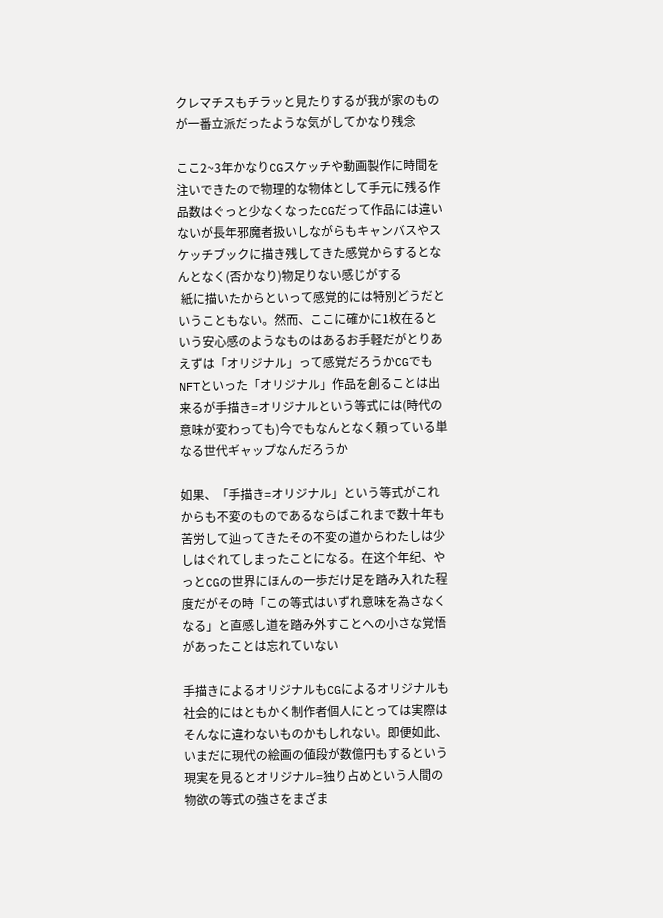クレマチスもチラッと見たりするが我が家のものが一番立派だったような気がしてかなり残念

ここ2~3年かなりCGスケッチや動画製作に時間を注いできたので物理的な物体として手元に残る作品数はぐっと少なくなったCGだって作品には違いないが長年邪魔者扱いしながらもキャンバスやスケッチブックに描き残してきた感覚からするとなんとなく(否かなり)物足りない感じがする
 紙に描いたからといって感覚的には特別どうだということもない。然而、ここに確かに1枚在るという安心感のようなものはあるお手軽だがとりあえずは「オリジナル」って感覚だろうかCGでもNFTといった「オリジナル」作品を創ることは出来るが手描き=オリジナルという等式には(時代の意味が変わっても)今でもなんとなく頼っている単なる世代ギャップなんだろうか

如果、「手描き=オリジナル」という等式がこれからも不変のものであるならばこれまで数十年も苦労して辿ってきたその不変の道からわたしは少しはぐれてしまったことになる。在这个年纪、やっとCGの世界にほんの一歩だけ足を踏み入れた程度だがその時「この等式はいずれ意味を為さなくなる」と直感し道を踏み外すことへの小さな覚悟があったことは忘れていない

手描きによるオリジナルもCGによるオリジナルも社会的にはともかく制作者個人にとっては実際はそんなに違わないものかもしれない。即便如此、いまだに現代の絵画の値段が数億円もするという現実を見るとオリジナル=独り占めという人間の物欲の等式の強さをまざま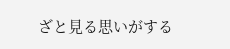ざと見る思いがする